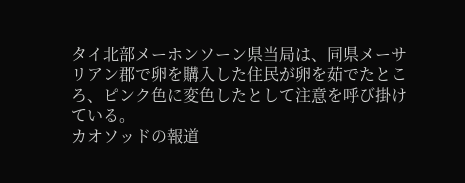タイ北部メーホンソーン県当局は、同県メーサリアン郡で卵を購入した住民が卵を茹でたところ、ピンク色に変色したとして注意を呼び掛けている。
カオソッドの報道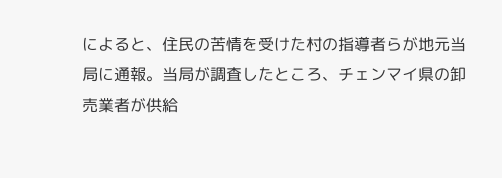によると、住民の苦情を受けた村の指導者らが地元当局に通報。当局が調査したところ、チェンマイ県の卸売業者が供給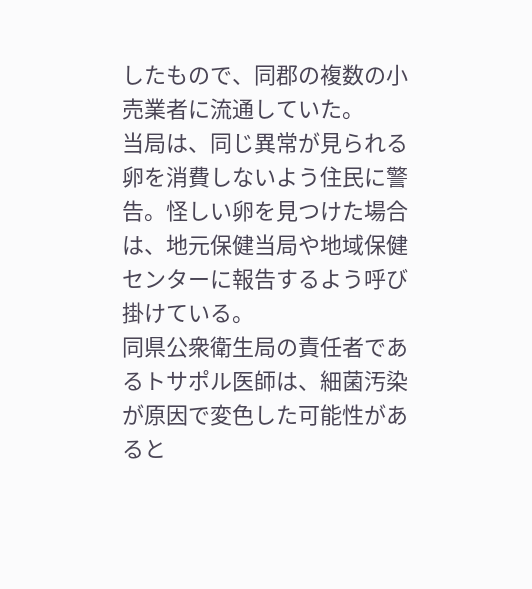したもので、同郡の複数の小売業者に流通していた。
当局は、同じ異常が見られる卵を消費しないよう住民に警告。怪しい卵を見つけた場合は、地元保健当局や地域保健センターに報告するよう呼び掛けている。
同県公衆衛生局の責任者であるトサポル医師は、細菌汚染が原因で変色した可能性があると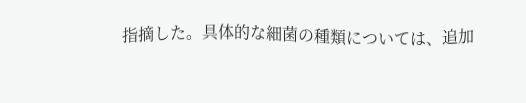指摘した。具体的な細菌の種類については、追加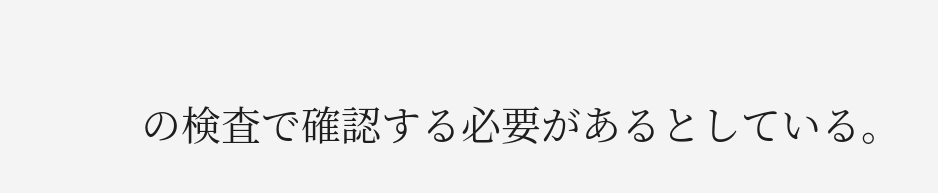の検査で確認する必要があるとしている。